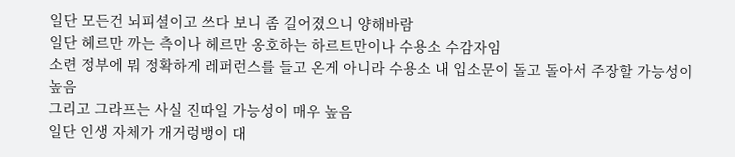일단 모든건 뇌피셜이고 쓰다 보니 좀 길어졌으니 양해바람
일단 헤르만 까는 측이나 헤르만 옹호하는 하르트만이나 수용소 수감자임
소련 정부에 뭐 정확하게 레퍼런스를 들고 온게 아니라 수용소 내 입소문이 돌고 돌아서 주장할 가능성이 높음
그리고 그라프는 사실 진따일 가능성이 매우 높음
일단 인생 자체가 개거렁뱅이 대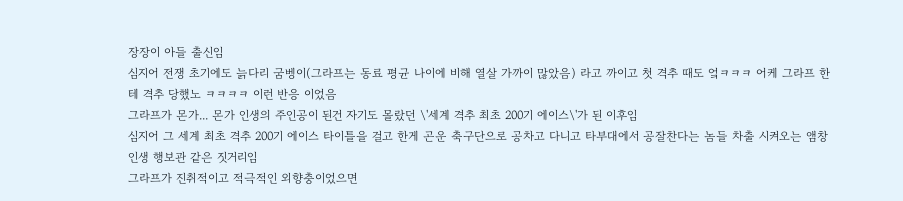장장이 아들 출신임
심지어 전쟁 초기에도 늙다리 굼벵이(그라프는 동료 평균 나이에 비해 열살 가까이 많았음) 라고 까이고 첫 격추 때도 엌ㅋㅋㅋ 어케 그라프 한테 격추 당했노 ㅋㅋㅋㅋ 이런 반응 이었음
그라프가 몬가... 몬가 인생의 주인공이 된건 자기도 몰랐던 \'세계 격추 최초 200기 에이스\'가 된 이후임
심지어 그 세계 최초 격추 200기 에이스 타이틀을 걸고 한게 곤운 축구단으로 공차고 다니고 타부대에서 공잘찬다는 놈들 차출 시켜오는 앰창인생 행보관 같은 짓거리임
그라프가 진취적이고 적극적인 외향충이었으면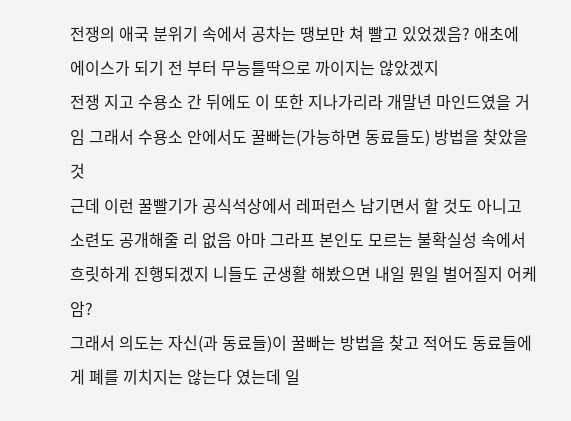전쟁의 애국 분위기 속에서 공차는 땡보만 쳐 빨고 있었겠음? 애초에 에이스가 되기 전 부터 무능틀딱으로 까이지는 않았겠지
전쟁 지고 수용소 간 뒤에도 이 또한 지나가리라 개말년 마인드였을 거임 그래서 수용소 안에서도 꿀빠는(가능하면 동료들도) 방법을 찾았을 것
근데 이런 꿀빨기가 공식석상에서 레퍼런스 남기면서 할 것도 아니고 소련도 공개해줄 리 없음 아마 그라프 본인도 모르는 불확실성 속에서 흐릿하게 진행되겠지 니들도 군생활 해봤으면 내일 뭔일 벌어질지 어케암?
그래서 의도는 자신(과 동료들)이 꿀빠는 방법을 찾고 적어도 동료들에게 폐를 끼치지는 않는다 였는데 일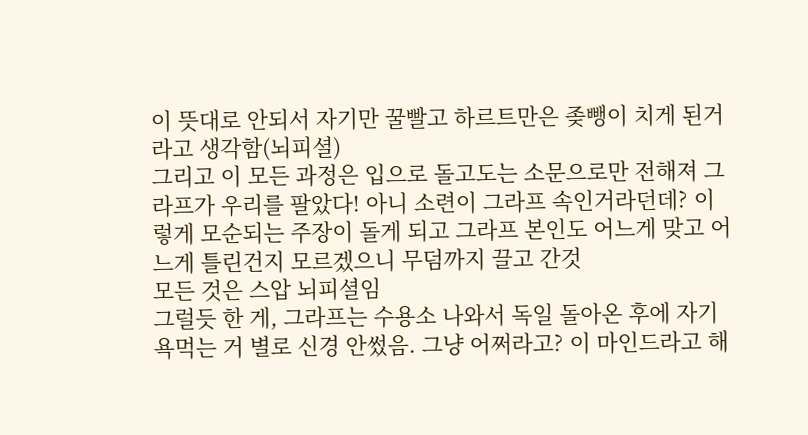이 뜻대로 안되서 자기만 꿀빨고 하르트만은 좆뺑이 치게 된거라고 생각함(뇌피셜)
그리고 이 모든 과정은 입으로 돌고도는 소문으로만 전해져 그라프가 우리를 팔았다! 아니 소련이 그라프 속인거라던데? 이렇게 모순되는 주장이 돌게 되고 그라프 본인도 어느게 맞고 어느게 틀린건지 모르겠으니 무덤까지 끌고 간것
모든 것은 스압 뇌피셜임
그럴듯 한 게, 그라프는 수용소 나와서 독일 돌아온 후에 자기 욕먹는 거 별로 신경 안썼음. 그냥 어쩌라고? 이 마인드라고 해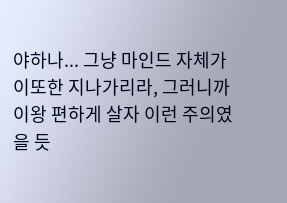야하나... 그냥 마인드 자체가 이또한 지나가리라, 그러니까 이왕 편하게 살자 이런 주의였을 듯